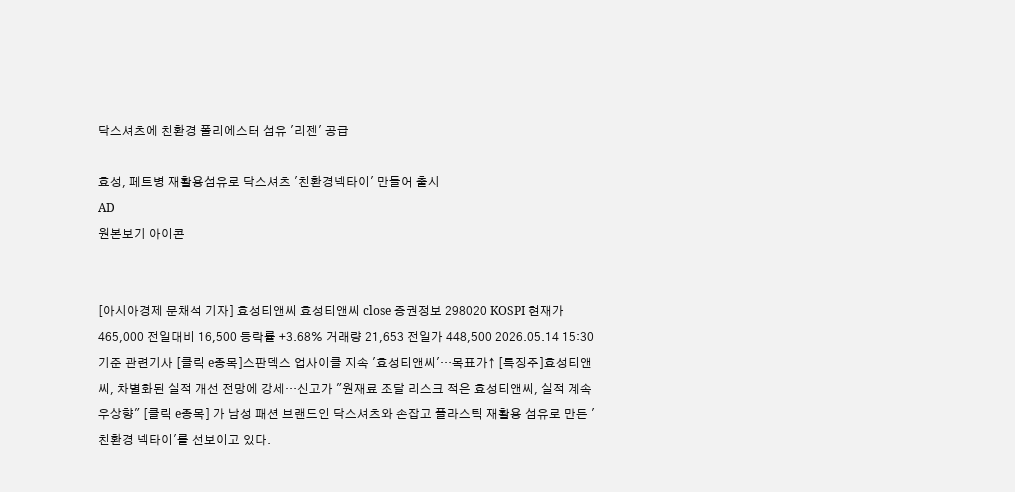닥스셔츠에 친환경 폴리에스터 섬유 '리젠' 공급

효성, 페트병 재활용섬유로 닥스셔츠 '친환경넥타이' 만들어 출시
AD
원본보기 아이콘


[아시아경제 문채석 기자] 효성티앤씨 효성티앤씨 close 증권정보 298020 KOSPI 현재가 465,000 전일대비 16,500 등락률 +3.68% 거래량 21,653 전일가 448,500 2026.05.14 15:30 기준 관련기사 [클릭 e종목]스판덱스 업사이클 지속 '효성티앤씨'…목표가↑ [특징주]효성티앤씨, 차별화된 실적 개선 전망에 강세…신고가 "원재료 조달 리스크 적은 효성티앤씨, 실적 계속 우상향" [클릭 e종목] 가 남성 패션 브랜드인 닥스셔츠와 손잡고 플라스틱 재활용 섬유로 만든 '친환경 넥타이'를 선보이고 있다.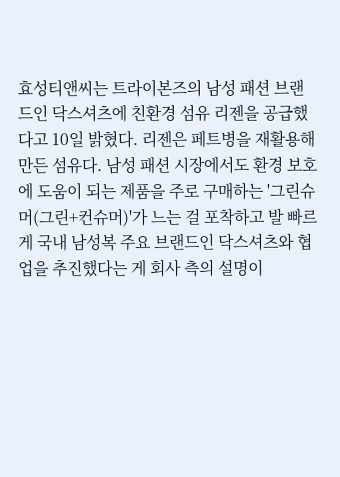효성티앤씨는 트라이본즈의 남성 패션 브랜드인 닥스셔츠에 친환경 섬유 리젠을 공급했다고 10일 밝혔다. 리젠은 페트병을 재활용해 만든 섬유다. 남성 패션 시장에서도 환경 보호에 도움이 되는 제품을 주로 구매하는 '그린슈머(그린+컨슈머)'가 느는 걸 포착하고 발 빠르게 국내 남성복 주요 브랜드인 닥스셔츠와 협업을 추진했다는 게 회사 측의 설명이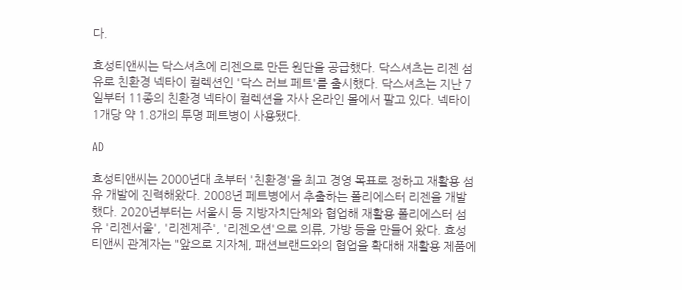다.

효성티앤씨는 닥스셔츠에 리젠으로 만든 원단을 공급했다. 닥스셔츠는 리젠 섬유로 친환경 넥타이 컬렉션인 '닥스 러브 페트'를 출시했다. 닥스셔츠는 지난 7일부터 11종의 친환경 넥타이 컬렉션을 자사 온라인 몰에서 팔고 있다. 넥타이 1개당 약 1.8개의 투명 페트병이 사용됐다.

AD

효성티앤씨는 2000년대 초부터 '친환경'을 최고 경영 목표로 정하고 재활용 섬유 개발에 진력해왔다. 2008년 페트병에서 추출하는 폴리에스터 리젠을 개발했다. 2020년부터는 서울시 등 지방자치단체와 협업해 재활용 폴리에스터 섬유 '리젠서울', '리젠제주', '리젠오션'으로 의류, 가방 등을 만들어 왔다. 효성티앤씨 관계자는 "앞으로 지자체, 패션브랜드와의 협업을 확대해 재활용 제품에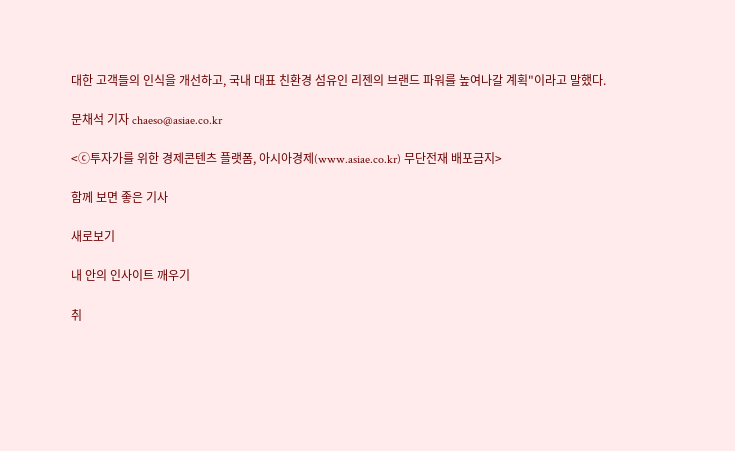대한 고객들의 인식을 개선하고, 국내 대표 친환경 섬유인 리젠의 브랜드 파워를 높여나갈 계획"이라고 말했다.

문채석 기자 chaeso@asiae.co.kr

<ⓒ투자가를 위한 경제콘텐츠 플랫폼, 아시아경제(www.asiae.co.kr) 무단전재 배포금지>

함께 보면 좋은 기사

새로보기

내 안의 인사이트 깨우기

취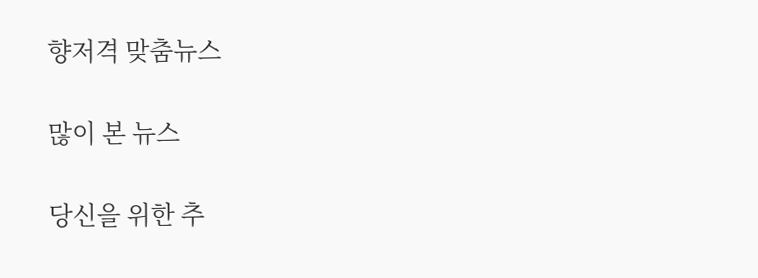향저격 맞춤뉴스

많이 본 뉴스

당신을 위한 추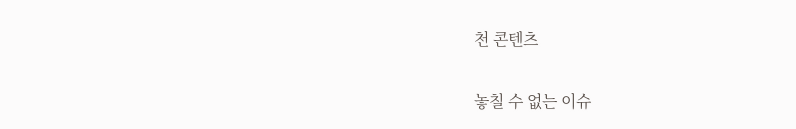천 콘텐츠

놓칠 수 없는 이슈